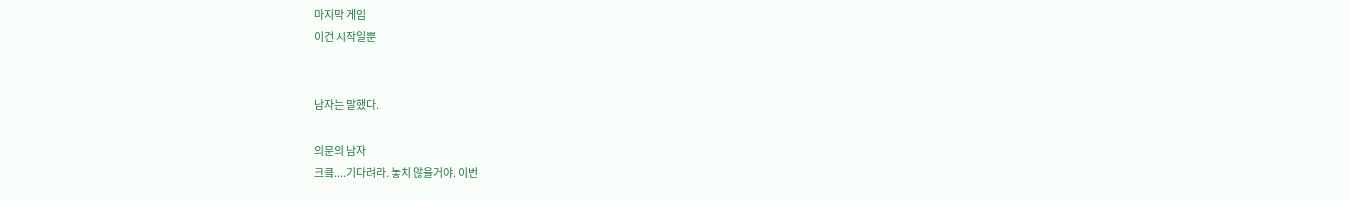마지막 게임
이건 시작일뿐


남자는 말했다.

의문의 남자
크킄....기다려라. 놓치 않을거야. 이번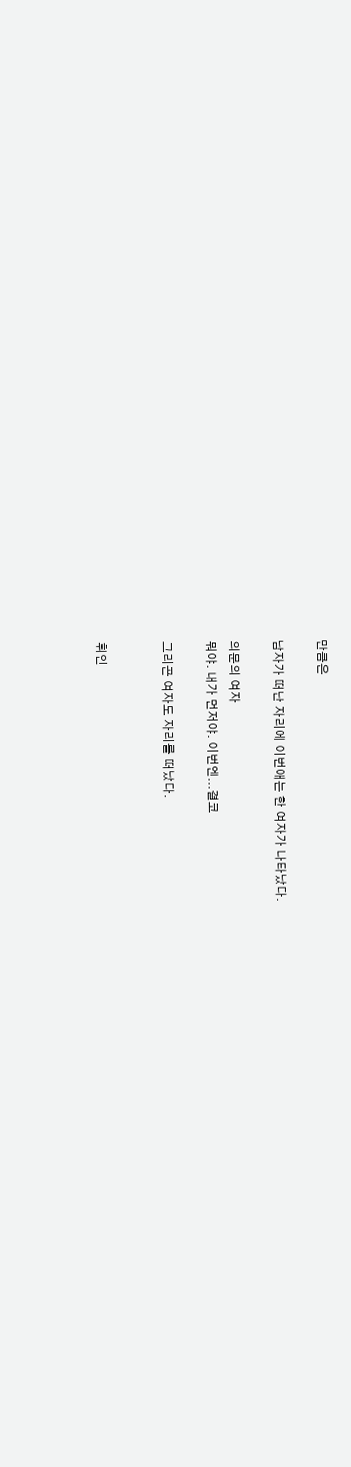만큼은

남자가 떠난 자리에 이번애는 한 여자가 나타났다.

의문의 여자
뭐야. 내가 먼저야. 이번엔...결코

그리곤 여자도 자리를 떠났다.


휘인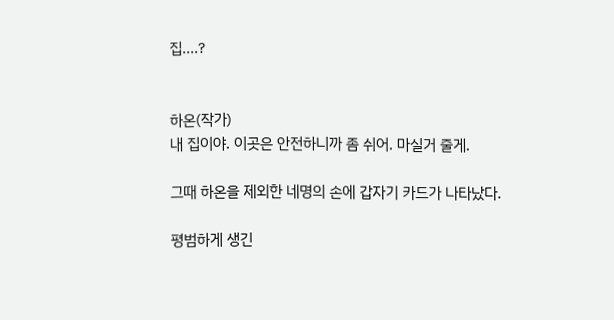집....?


하온(작가)
내 집이야. 이곳은 안전하니까 좀 쉬어. 마실거 줄게.

그때 하온을 제외한 네명의 손에 갑자기 카드가 나타났다.

평범하게 생긴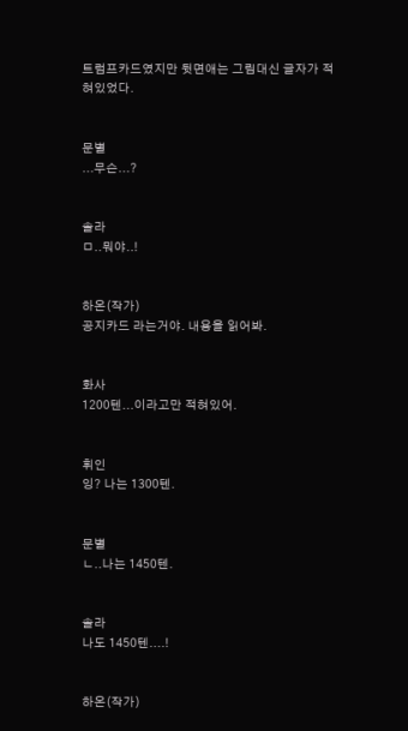트럼프카드였지만 뒷면애는 그림대신 글자가 적혀있었다.


문별
...무슨...?


솔라
ㅁ..뭐야..!


하온(작가)
공지카드 라는거야. 내용을 읽어봐.


화사
1200텐...이라고만 적혀있어.


휘인
잉? 나는 1300텐.


문별
ㄴ..나는 1450텐.


솔라
나도 1450텐....!


하온(작가)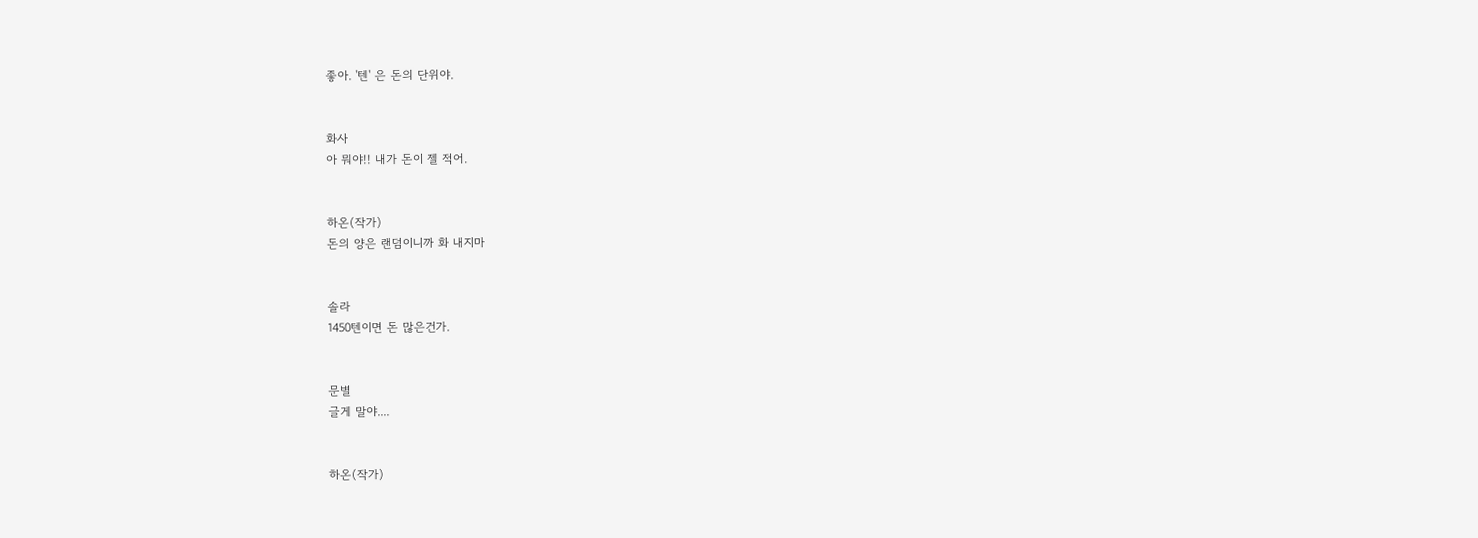좋아. '텐' 은 돈의 단위야.


화사
아 뭐야!! 내가 돈이 젤 적어.


하온(작가)
돈의 양은 랜덤이니까 화 내지마


솔라
1450텐이면 돈 많은건가.


문별
글게 말야....


하온(작가)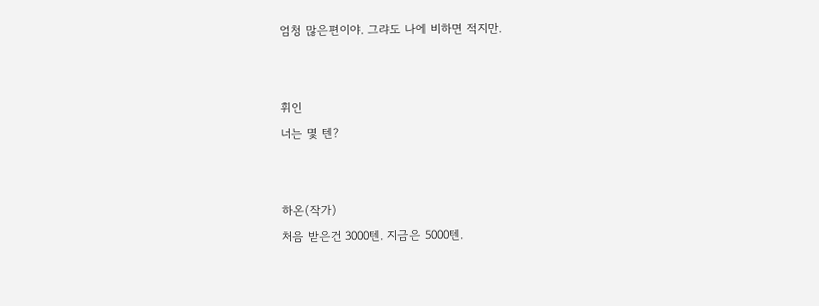엄청 많은편이야. 그랴도 나에 비하면 적지만.


휘인
너는 몇 텐?


하온(작가)
처음 받은건 3000텐. 지금은 5000텐.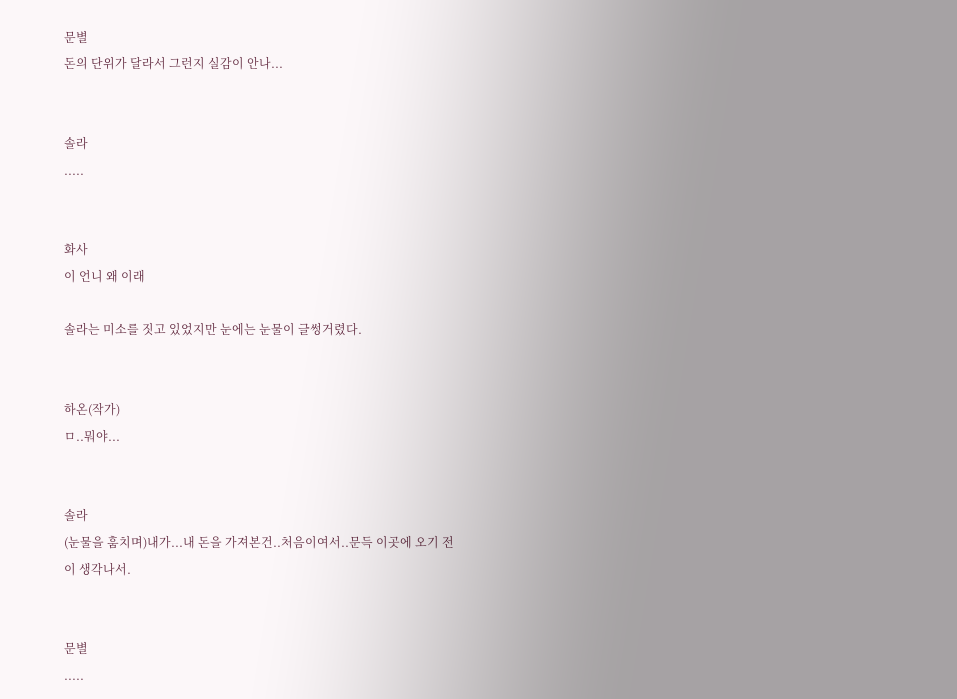문별
돈의 단위가 달라서 그런지 실감이 안나...


솔라
.....


화사
이 언니 왜 이래

솔라는 미소를 짓고 있었지만 눈에는 눈물이 글썽거렸다.


하온(작가)
ㅁ..뭐야...


솔라
(눈물을 훔치며)내가...내 돈을 가져본건..처음이여서..문득 이곳에 오기 전이 생각나서.


문별
.....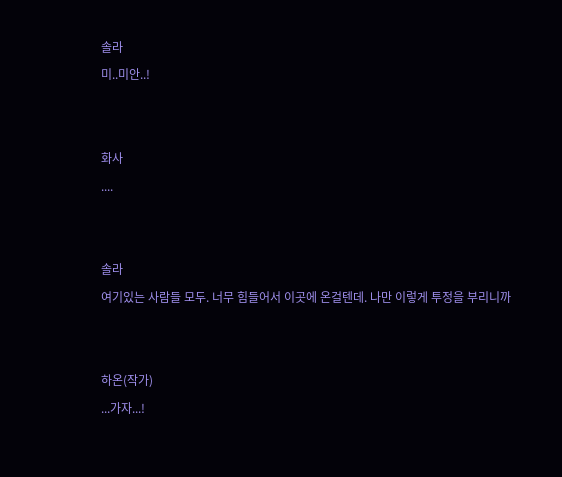솔라
미..미안..!


화사
....


솔라
여기있는 사람들 모두. 너무 힘들어서 이곳에 온걸텐데. 나만 이렇게 투정을 부리니까


하온(작가)
...가자...!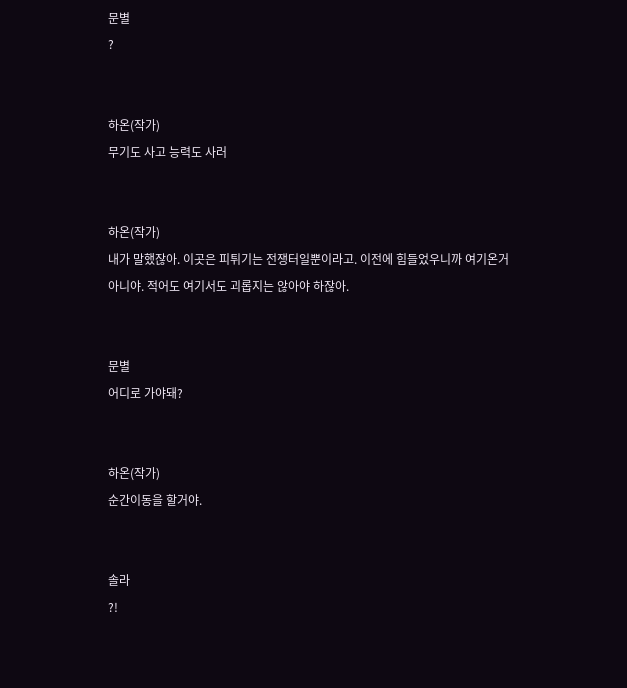문별
?


하온(작가)
무기도 사고 능력도 사러


하온(작가)
내가 말했잖아. 이곳은 피튀기는 전쟁터일뿐이라고. 이전에 힘들었우니까 여기온거 아니야. 적어도 여기서도 괴롭지는 않아야 하잖아.


문별
어디로 가야돼?


하온(작가)
순간이동을 할거야.


솔라
?!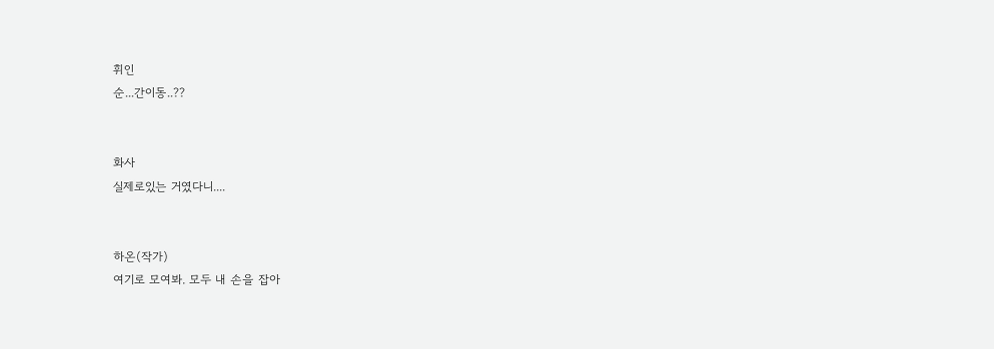휘인
순...간이동..??


화사
실제로있는 거였다니....


하온(작가)
여기로 모여봐. 모두 내 손을 잡아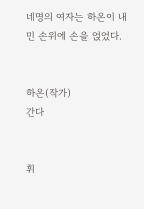네명의 여자는 하온이 내민 손위에 손을 얹었다.


하온(작가)
간다


휘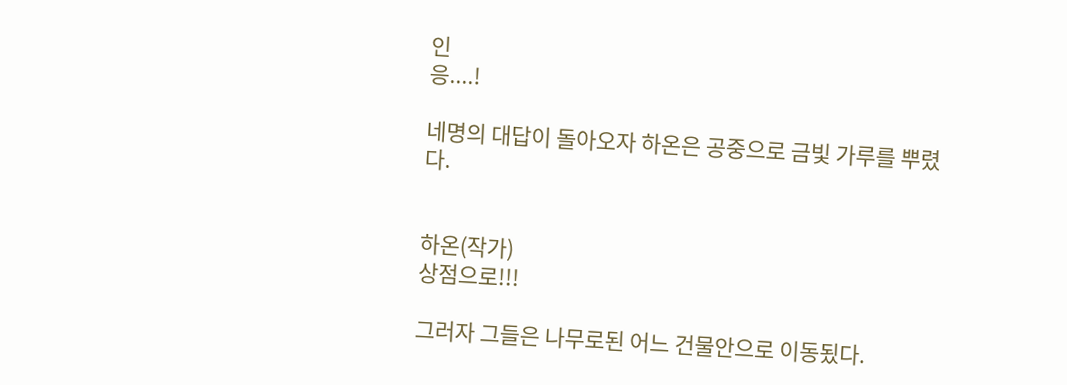인
응....!

네명의 대답이 돌아오자 하온은 공중으로 금빛 가루를 뿌렸다.


하온(작가)
상점으로!!!

그러자 그들은 나무로된 어느 건물안으로 이동됬다.